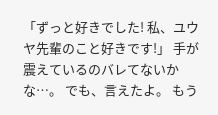「ずっと好きでした! 私、ユウヤ先輩のこと好きです!」 手が震えているのバレてないかな…。 でも、言えたよ。 もう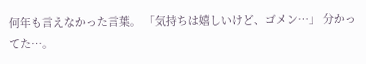何年も言えなかった言葉。 「気持ちは嬉しいけど、ゴメン…」 分かってた…。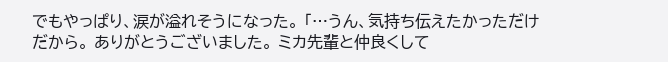でもやっぱり、涙が溢れそうになった。 「…うん、気持ち伝えたかっただけだから。 ありがとうございました。 ミカ先輩と仲良くして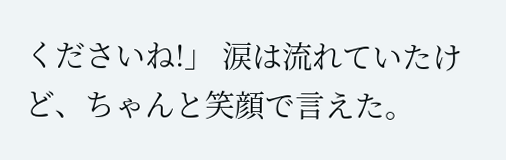くださいね!」 涙は流れていたけど、ちゃんと笑顔で言えた。